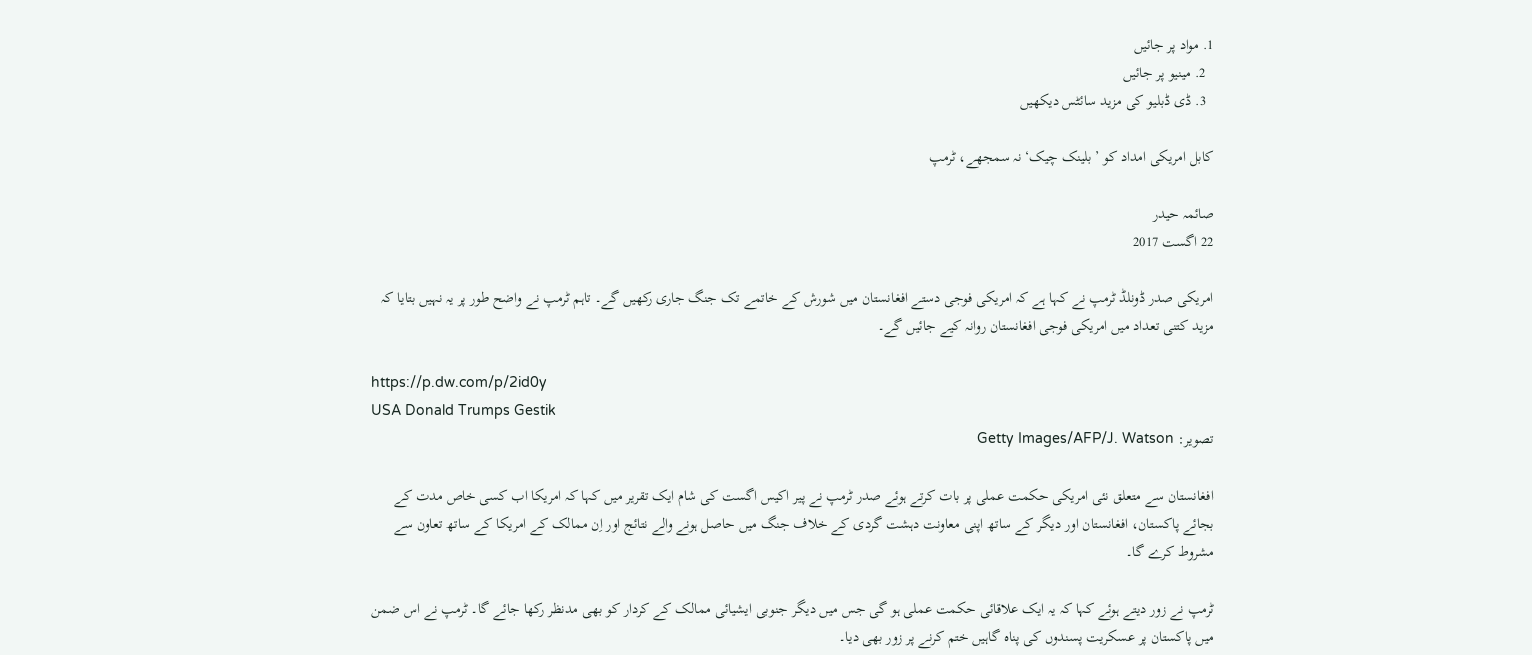1. مواد پر جائیں
  2. مینیو پر جائیں
  3. ڈی ڈبلیو کی مزید سائٹس دیکھیں

کابل امریکی امداد کو ’بلینک چیک‘ نہ سمجھے، ٹرمپ

صائمہ حیدر
22 اگست 2017

امریکی صدر ڈونلڈ ٹرمپ نے کہا ہے کہ امریکی فوجی دستے افغانستان میں شورش کے خاتمے تک جنگ جاری رکھیں گے۔ تاہم ٹرمپ نے واضح طور پر یہ نہیں بتایا کہ مزید کتنی تعداد میں امریکی فوجی افغانستان روانہ کیے جائیں گے۔

https://p.dw.com/p/2id0y
USA Donald Trumps Gestik
تصویر: Getty Images/AFP/J. Watson

افغانستان سے متعلق نئی امریکی حکمت عملی پر بات کرتے ہوئے صدر ٹرمپ نے پیر اکیس اگست کی شام ایک تقریر میں کہا کہ امریکا اب کسی خاص مدت کے بجائے پاکستان، افغانستان اور دیگر کے ساتھ اپنی معاونت دہشت گردی کے خلاف جنگ میں حاصل ہونے والے نتائج اور اِن ممالک کے امریکا کے ساتھ تعاون سے مشروط کرے گا۔

ٹرمپ نے زور دیتے ہوئے کہا کہ یہ ایک علاقائی حکمت عملی ہو گی جس میں دیگر جنوبی ایشیائی ممالک کے کردار کو بھی مدنظر رکھا جائے گا۔ ٹرمپ نے اس ضمن میں پاکستان پر عسکریت پسندوں کی پناہ گاہیں ختم کرنے پر زور بھی دیا۔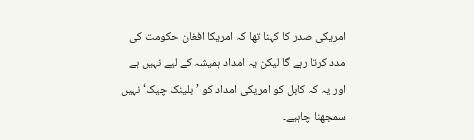امریکی صدر کا کہنا تھا کہ امریکا افغان حکومت کی مدد کرتا رہے گا لیکن یہ امداد ہمیشہ کے لیے نہیں ہے اور یہ کہ کابل کو امریکی امداد کو ’بلینک چیک‘ نہیں سمجھنا چاہیے۔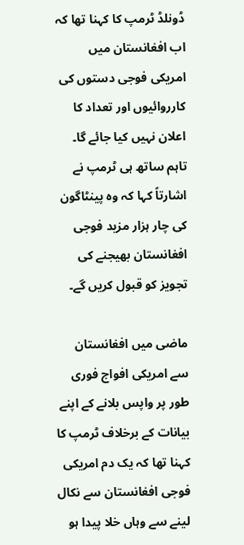ڈونلڈ ٹرمپ کا کہنا تھا کہ اب افغانستان میں امریکی فوجی دستوں کی کارروائیوں اور تعداد کا اعلان نہیں کیا جائے گا۔ تاہم ساتھ ہی ٹرمپ نے اشارتاً کہا کہ وہ پینٹاگون کی چار ہزار مزید فوجی افغانستان بھیجنے کی تجویز کو قبول کریں گے۔

ماضی میں افغانستان سے امریکی افواج فوری طور پر واپس بلانے کے اپنے بیانات کے برخلاف ٹرمپ کا کہنا تھا کہ یک دم امریکی فوجی افغانستان سے نکال لینے سے وہاں خلا پیدا ہو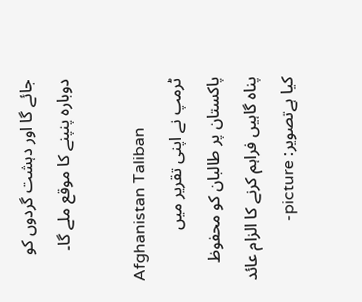جائے گا اور دہشت گردوں کو دوبارہ پنپنے کا موقع ملے گا۔

Afghanistan Taliban
ٹرمپ نے اپنی تقریر میں پاکستان پر طالبان کو محفوظ پناہ گاہیں فراہم کرنے کا الزام عائد کیا ہےتصویر: picture-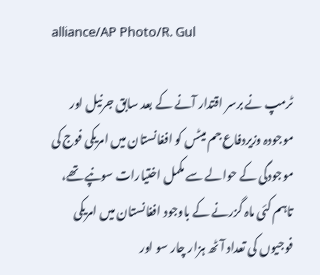alliance/AP Photo/R. Gul

ٹرمپ نے برسر اقتدار آنے کے بعد سابق جرنیل اور موجودہ وزیردفاع جم میٹس کو افغانستان میں امریکی فوج کی موجودگی کے حوالے سے مکمل اختیارات سونپے تھے، تاہم کئی ماہ گزرنے کے باوجود افغانستان میں امریکی فوجیوں کی تعداد آٹھ ہزار چار سو اور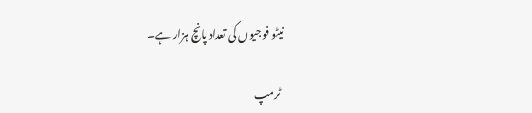نیٹو فوجیوں کی تعداد پانچ ہزار ہے۔

 ٹرمپ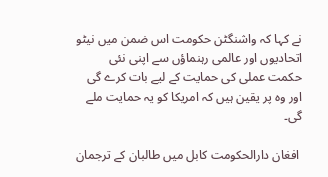نے کہا کہ واشنگٹن حکومت اس ضمن میں نیٹو اتحادیوں اور عالمی رہنماؤں سے اپنی نئی حکمت عملی کی حمایت کے لیے بات کرے گی اور وہ پر یقین ہیں کہ امریکا کو یہ حمایت ملے گی۔

 افغان دارالحکومت کابل میں طالبان کے ترجمان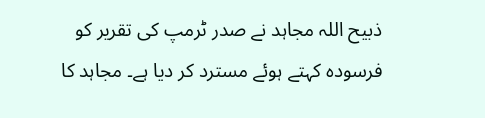ذبیح اللہ مجاہد نے صدر ٹرمپ کی تقریر کو فرسودہ کہتے ہوئے مسترد کر دیا ہے۔ مجاہد کا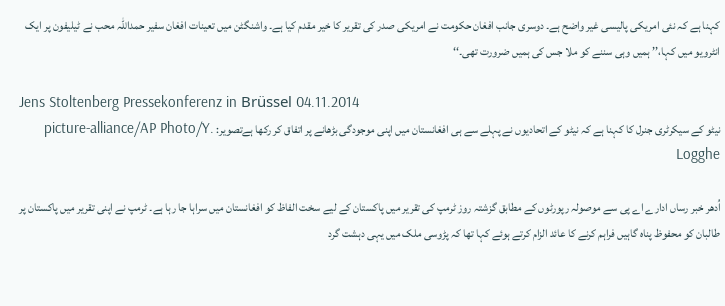کہنا ہے کہ نئی امریکی پالیسی غیر واضح ہے۔ دوسری جانب افغان حکومت نے امریکی صدر کی تقریر کا خیر مقدم کیا ہے۔ واشنگٹن میں تعینات افغان سفیر حمداللہ محب نے ٹیلیفون پر ایک انٹرویو میں کہا،’’ ہمیں وہی سننے کو ملا جس کی ہمیں ضرورت تھی۔‘‘

Jens Stoltenberg Pressekonferenz in Brüssel 04.11.2014
نیٹو کے سیکرٹری جنرل کا کہنا ہے کہ نیٹو کے اتحادیوں نے پہلے سے ہی افغانستان میں اپنی موجودگی بڑھانے پر اتفاق کر رکھا ہےتصویر: picture-alliance/AP Photo/Y. Logghe

اُدھر خبر رساں ادارے اے پی سے موصولہ رپورٹوں کے مطابق گزشتہ روز ٹرمپ کی تقریر میں پاکستان کے لیے سخت الفاظ کو افغانستان میں سراہا جا رہا ہے۔ ٹرمپ نے اپنی تقریر میں پاکستان پر طالبان کو محفوظ پناہ گاہیں فراہم کرنے کا عائد الزام کرتے ہوئے کہا تھا کہ پڑوسی ملک میں یہی دہشت گرد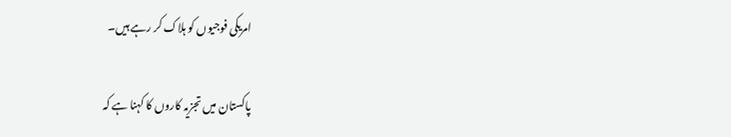امریکی فوجیوں کو ہلاک کر رہے ہیں۔

پاکستان میں تجزیہ کاروں کا کہنا ہے کہ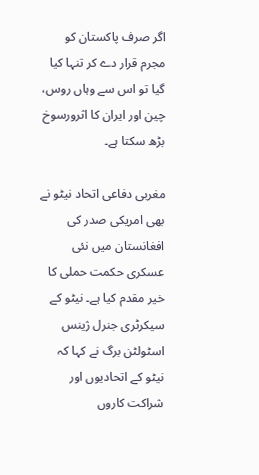اگر صرف پاکستان کو مجرم قرار دے کر تنہا کیا گیا تو اس سے وہاں روس، چین اور ایران کا اثرورسوخ بڑھ سکتا ہے۔

مغربی دفاعی اتحاد نیٹو نے بھی امریکی صدر کی افغانستان میں نئی عسکری حکمت حملی کا خیر مقدم کیا ہے۔ نیٹو کے سیکرٹری جنرل ژینس اسٹولٹن برگ نے کہا کہ نیٹو کے اتحادیوں اور شراکت کاروں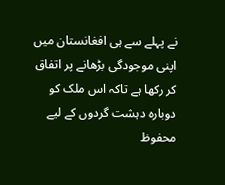نے پہلے سے ہی افغانستان میں اپنی موجودگی بڑھانے پر اتفاق کر رکھا ہے تاکہ اس ملک کو دوبارہ دہشت گردوں کے لیے محفوظ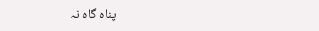پناہ گاہ نہ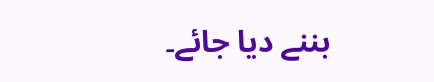بننے دیا جائے۔